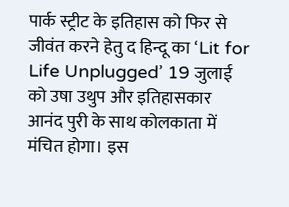पार्क स्ट्रीट के इतिहास को फिर से जीवंत करने हेतु द हिन्दू का ‘Lit for Life Unplugged’ 19 जुलाई को उषा उथुप और इतिहासकार आनंद पुरी के साथ कोलकाता में मंचित होगा। इस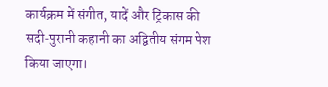कार्यक्रम में संगीत, यादें और ट्रिंकास की सदी‑पुरानी कहानी का अद्वितीय संगम पेश किया जाएगा।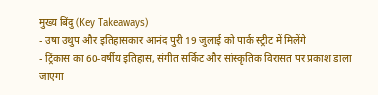मुख्य बिंदु (Key Takeaways)
- उषा उथुप और इतिहासकार आनंद पुरी 19 जुलाई को पार्क स्ट्रीट में मिलेंगे
- ट्रिंकास का 60‑वर्षीय इतिहास, संगीत सर्किट और सांस्कृतिक विरासत पर प्रकाश डाला जाएगा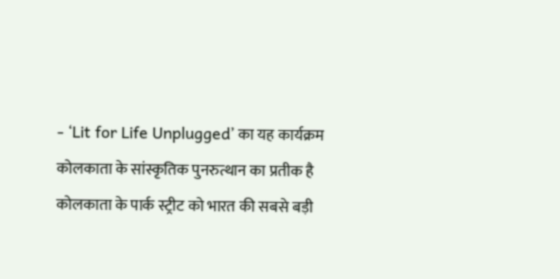- ‘Lit for Life Unplugged’ का यह कार्यक्रम कोलकाता के सांस्कृतिक पुनरुत्थान का प्रतीक है
कोलकाता के पार्क स्ट्रीट को भारत की सबसे बड़ी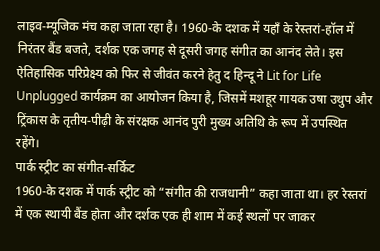लाइव‑म्यूजिक मंच कहा जाता रहा है। 1960‑के दशक में यहाँ के रेस्तरां‑हॉल में निरंतर बैंड बजते, दर्शक एक जगह से दूसरी जगह संगीत का आनंद लेते। इस ऐतिहासिक परिप्रेक्ष्य को फिर से जीवंत करने हेतु द हिन्दू ने Lit for Life Unplugged कार्यक्रम का आयोजन किया है, जिसमें मशहूर गायक उषा उथुप और ट्रिंकास के तृतीय‑पीढ़ी के संरक्षक आनंद पुरी मुख्य अतिथि के रूप में उपस्थित रहेंगे।
पार्क स्ट्रीट का संगीत‑सर्किट
1960‑के दशक में पार्क स्ट्रीट को “संगीत की राजधानी” कहा जाता था। हर रेस्तरां में एक स्थायी बैंड होता और दर्शक एक ही शाम में कई स्थलों पर जाकर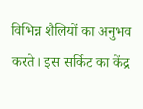विभिन्न शैलियों का अनुभव करते। इस सर्किट का केंद्र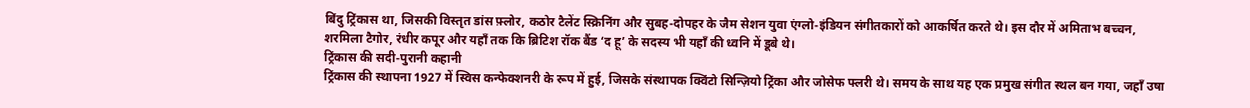बिंदु ट्रिंकास था, जिसकी विस्तृत डांस फ़्लोर, कठोर टैलेंट स्क्रिनिंग और सुबह‑दोपहर के जैम सेशन युवा एंग्लो‑इंडियन संगीतकारों को आकर्षित करते थे। इस दौर में अमिताभ बच्चन, शरमिला टैगोर, रंधीर कपूर और यहाँ तक कि ब्रिटिश रॉक बैंड ‘द हू’ के सदस्य भी यहाँ की ध्वनि में डूबे थे।
ट्रिंकास की सदी‑पुरानी कहानी
ट्रिंकास की स्थापना 1927 में स्विस कन्फेक्शनरी के रूप में हुई, जिसके संस्थापक क्विंटो सिन्ज़ियो ट्रिंका और जोसेफ फ्लरी थे। समय के साथ यह एक प्रमुख संगीत स्थल बन गया, जहाँ उषा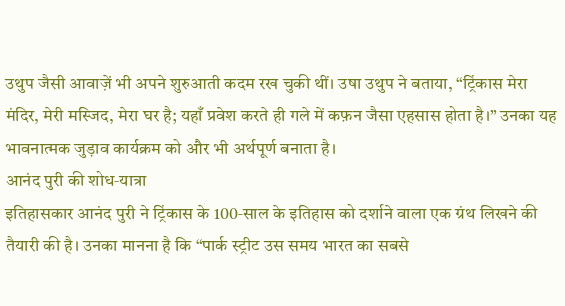उथुप जैसी आवाज़ें भी अपने शुरुआती कदम रख चुकी थीं। उषा उथुप ने बताया, “ट्रिंकास मेरा मंदिर, मेरी मस्जिद, मेरा घर है; यहाँ प्रवेश करते ही गले में कफ़न जैसा एहसास होता है।” उनका यह भावनात्मक जुड़ाव कार्यक्रम को और भी अर्थपूर्ण बनाता है।
आनंद पुरी की शोध‑यात्रा
इतिहासकार आनंद पुरी ने ट्रिंकास के 100‑साल के इतिहास को दर्शाने वाला एक ग्रंथ लिखने की तैयारी की है। उनका मानना है कि “पार्क स्ट्रीट उस समय भारत का सबसे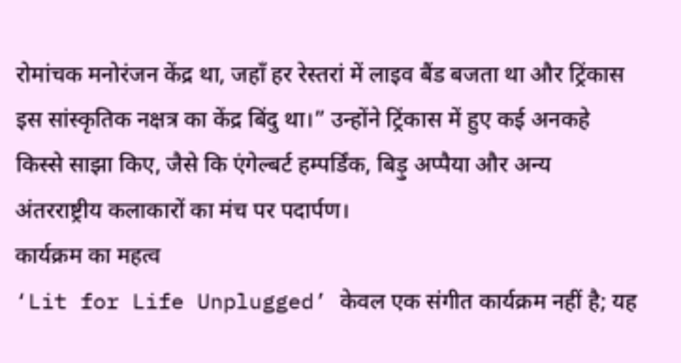रोमांचक मनोरंजन केंद्र था, जहाँ हर रेस्तरां में लाइव बैंड बजता था और ट्रिंकास इस सांस्कृतिक नक्षत्र का केंद्र बिंदु था।” उन्होंने ट्रिंकास में हुए कई अनकहे किस्से साझा किए, जैसे कि एंगेल्बर्ट हम्पर्डिंक, बिड़ु अप्पैया और अन्य अंतरराष्ट्रीय कलाकारों का मंच पर पदार्पण।
कार्यक्रम का महत्व
‘Lit for Life Unplugged’ केवल एक संगीत कार्यक्रम नहीं है; यह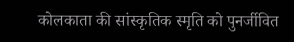कोलकाता की सांस्कृतिक स्मृति को पुनर्जीवित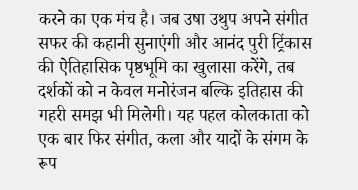करने का एक मंच है। जब उषा उथुप अपने संगीत सफर की कहानी सुनाएंगी और आनंद पुरी ट्रिंकास की ऐतिहासिक पृष्ठभूमि का खुलासा करेंगे, तब दर्शकों को न केवल मनोरंजन बल्कि इतिहास की गहरी समझ भी मिलेगी। यह पहल कोलकाता को एक बार फिर संगीत, कला और यादों के संगम के रूप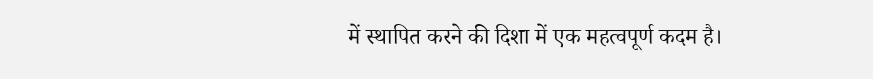में स्थापित करने की दिशा में एक महत्वपूर्ण कदम है।